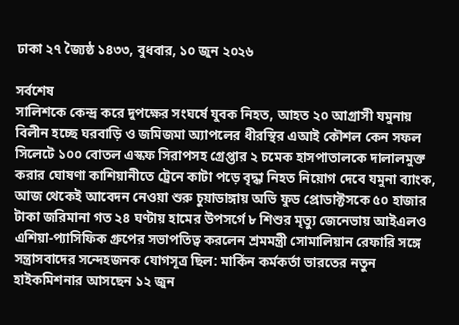ঢাকা ২৭ জ্যৈষ্ঠ ১৪৩৩, বুধবার, ১০ জুন ২০২৬

সর্বশেষ
সালিশকে কেন্দ্র করে দুপক্ষের সংঘর্ষে যুবক নিহত, আহত ২০ আগ্রাসী যমুনায় বিলীন হচ্ছে ঘরবাড়ি ও জমিজমা অ্যাপলের ধীরস্থির এআই কৌশল কেন সফল সিলেটে ১০০ বোতল এস্কফ সিরাপসহ গ্রেপ্তার ২ চমেক হাসপাতালকে দালালমুক্ত করার ঘোষণা কাশিয়ানীতে ট্রেনে কাটা পড়ে বৃদ্ধা নিহত নিয়োগ দেবে যমুনা ব্যাংক, আজ থেকেই আবেদন নেওয়া শুরু চুয়াডাঙ্গায় অভি ফুড প্রোডাক্টসকে ৫০ হাজার টাকা জরিমানা গত ২৪ ঘণ্টায় হামের উপসর্গে ৮ শিশুর মৃত্যু জেনেভায় আইএলও এশিয়া-প্যাসিফিক গ্রুপের সভাপতিত্ব করলেন শ্রমমন্ত্রী সোমালিয়ান রেফারি সঙ্গে সন্ত্রাসবাদের সন্দেহজনক যোগসূত্র ছিল: মার্কিন কর্মকর্তা ভারতের নতুন হাইকমিশনার আসছেন ১২ জুন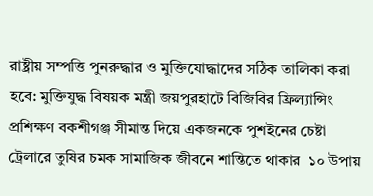রাষ্ট্রীয় সম্পত্তি পুনরুদ্ধার ও মুক্তিযোদ্ধাদের সঠিক তালিকা করা হবে: মুক্তিযুদ্ধ বিষয়ক মন্ত্রী জয়পুরহাটে বিজিবির ফ্রিল্যান্সিং প্রশিক্ষণ বকশীগঞ্জ সীমান্ত দিয়ে একজনকে পুশইনের চেষ্টা ট্রেলারে তুষির চমক সামাজিক জীবনে শান্তিতে থাকার  ১০ উপায়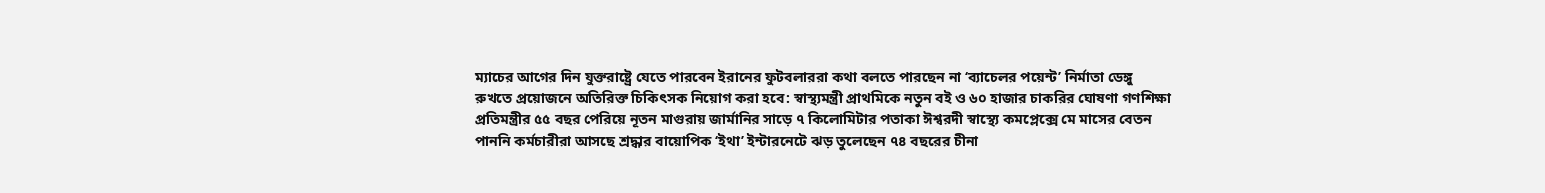ম্যাচের আগের দিন যুক্তরাষ্ট্রে যেতে পারবেন ইরানের ফুটবলাররা কথা বলতে পারছেন না ‘ব্যাচেলর পয়েন্ট’ নির্মাতা ডেঙ্গু রুখতে প্রয়োজনে অতিরিক্ত চিকিৎসক নিয়োগ করা হবে: স্বাস্থ্যমন্ত্রী প্রাথমিকে নতুন বই ও ৬০ হাজার চাকরির ঘোষণা গণশিক্ষা প্রতিমন্ত্রীর ৫৫ বছর পেরিয়ে নূতন মাগুরায় জার্মানির সাড়ে ৭ কিলোমিটার পতাকা ঈশ্বরদী স্বাস্থ্যে কমপ্লেক্সে মে মাসের বেতন পাননি কর্মচারীরা আসছে শ্রদ্ধার বায়োপিক ‘ইথা’ ইন্টারনেটে ঝড় তুলেছেন ৭৪ বছরের চীনা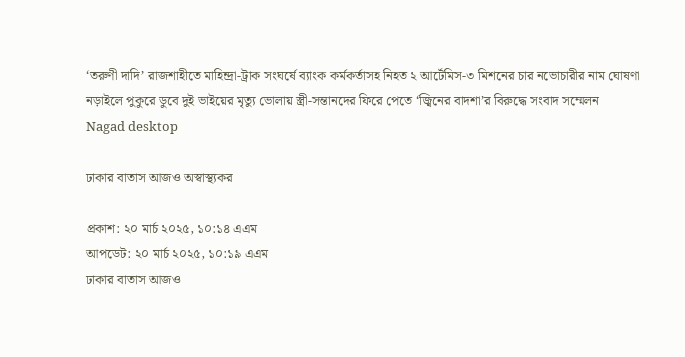‘তরুণী দাদি’ রাজশাহীতে মাহিন্দ্রা-ট্রাক সংঘর্ষে ব্যাংক কর্মকর্তাসহ নিহত ২ আর্টেমিস-৩ মিশনের চার নভোচারীর নাম ঘোষণা নড়াইলে পুকুরে ডুবে দুই ভাইয়ের মৃত্যু ভোলায় স্ত্রী-সন্তানদের ফিরে পেতে ‘জ্বিনের বাদশা’র বিরুদ্ধে সংবাদ সম্মেলন
Nagad desktop

ঢাকার বাতাস আজও অস্বাস্থ্যকর

প্রকাশ: ২০ মার্চ ২০২৫, ১০:১৪ এএম
আপডেট: ২০ মার্চ ২০২৫, ১০:১৯ এএম
ঢাকার বাতাস আজও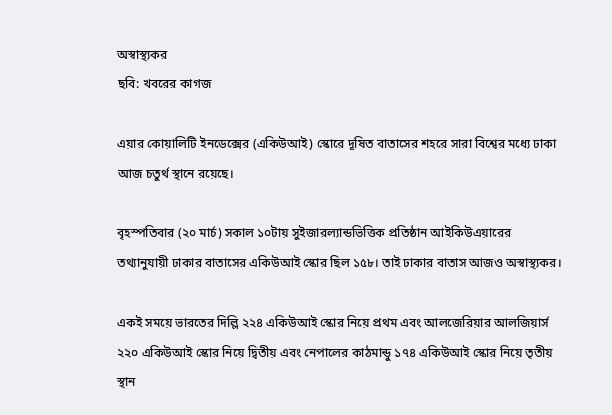অস্বাস্থ্যকর
ছবি: খবরের কাগজ

এয়ার কোয়ালিটি ইনডেক্সের (একিউআই) স্কোরে দূষিত বাতাসের শহরে সারা বিশ্বের মধ্যে ঢাকা আজ চতুর্থ স্থানে রয়েছে।

বৃহস্পতিবার (২০ মার্চ) সকাল ১০টায় সুইজারল্যান্ডভিত্তিক প্রতিষ্ঠান আইকিউএয়ারের তথ্যানুযায়ী ঢাকার বাতাসের একিউআই স্কোর ছিল ১৫৮। তাই ঢাকার বাতাস আজও অস্বাস্থ্যকর।

একই সময়ে ভারতের দিল্লি ২২৪ একিউআই স্কোর নিয়ে প্রথম এবং আলজেরিয়ার আলজিয়ার্স ২২০ একিউআই স্কোর নিয়ে দ্বিতীয় এবং নেপালের কাঠমান্ডু ১৭৪ একিউআই স্কোর নিয়ে তৃতীয় স্থান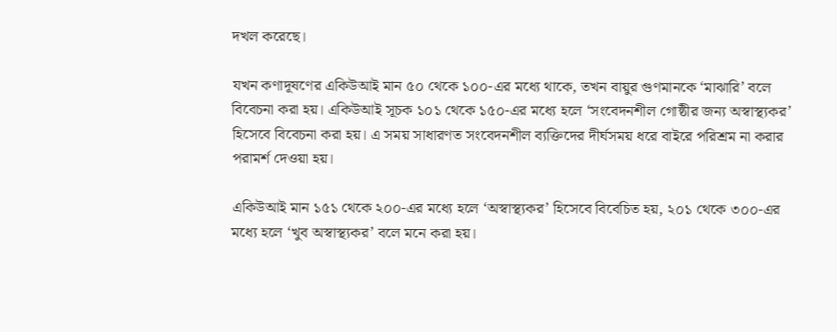দখল করেছে।

যখন কণাদূষণের একিউআই মান ৫০ থেকে ১০০-এর মধ্যে থাকে, তখন বায়ুর গুণমানকে ‘মাঝারি’ বলে বিবেচনা করা হয়। একিউআই সূচক ১০১ থেকে ১৫০-এর মধ্যে হলে ‘সংবেদনশীল গোষ্ঠীর জন্য অস্বাস্থ্যকর’ হিসেবে বিবেচনা করা হয়। এ সময় সাধারণত সংবেদনশীল ব্যক্তিদের দীর্ঘসময় ধরে বাইরে পরিশ্রম না করার পরামর্শ দেওয়া হয়।

একিউআই মান ১৫১ থেকে ২০০-এর মধ্যে হলে ‘অস্বাস্থ্যকর’ হিসেবে বিবেচিত হয়, ২০১ থেকে ৩০০-এর মধ্যে হলে ‘খুব অস্বাস্থ্যকর’ বলে মনে করা হয়।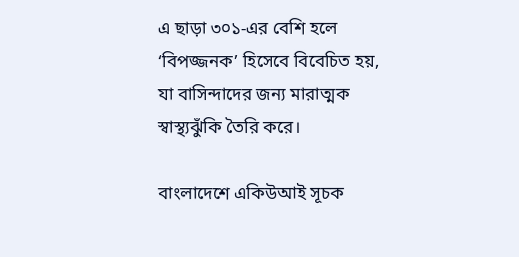এ ছাড়া ৩০১-এর বেশি হলে ‘বিপজ্জনক’ হিসেবে বিবেচিত হয়, যা বাসিন্দাদের জন্য মারাত্মক স্বাস্থ্যঝুঁকি তৈরি করে।

বাংলাদেশে একিউআই সূচক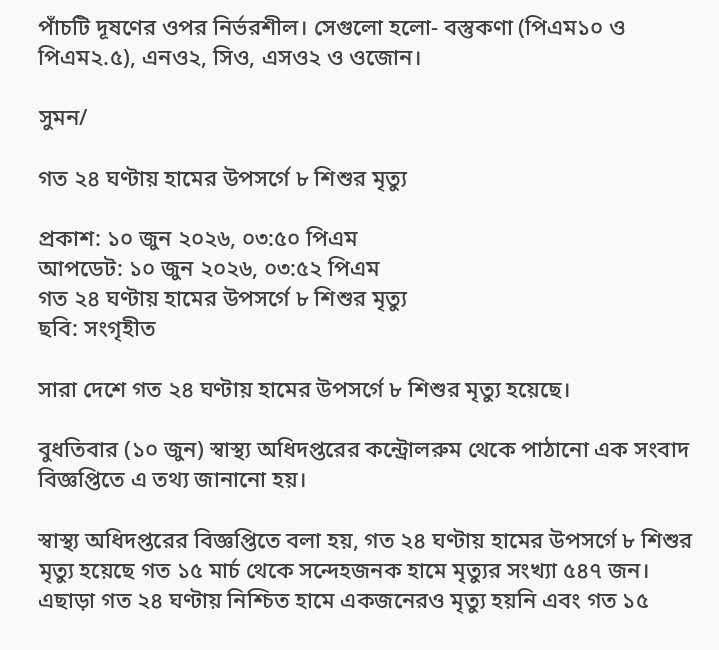পাঁচটি দূষণের ওপর নির্ভরশীল। সেগুলো হলো- বস্তুকণা (পিএম১০ ও পিএম২.৫), এনও২, সিও, এসও২ ও ওজোন।

সুমন/

গত ২৪ ঘণ্টায় হামের উপসর্গে ৮ শিশুর মৃত্যু

প্রকাশ: ১০ জুন ২০২৬, ০৩:৫০ পিএম
আপডেট: ১০ জুন ২০২৬, ০৩:৫২ পিএম
গত ২৪ ঘণ্টায় হামের উপসর্গে ৮ শিশুর মৃত্যু
ছবি: সংগৃহীত

সারা দেশে গত ২৪ ঘণ্টায় হামের উপসর্গে ৮ শিশুর মৃত্যু হয়েছে।

বুধতিবার (১০ জুন) স্বাস্থ্য অধিদপ্তরের কন্ট্রোলরুম থেকে পাঠানো এক সংবাদ বিজ্ঞপ্তিতে এ তথ্য জানানো হয়।

স্বাস্থ্য অধিদপ্তরের ‍বিজ্ঞপ্তিতে বলা হয়, গত ২৪ ঘণ্টায় হামের উপসর্গে ৮ শিশুর মৃত্যু হয়েছে গত ১৫ মার্চ থেকে সন্দেহজনক হামে মৃত্যুর সংখ্যা ৫৪৭ জন। এছাড়া গত ২৪ ঘণ্টায় নিশ্চিত হামে একজনেরও মৃত্যু হয়নি এবং গত ১৫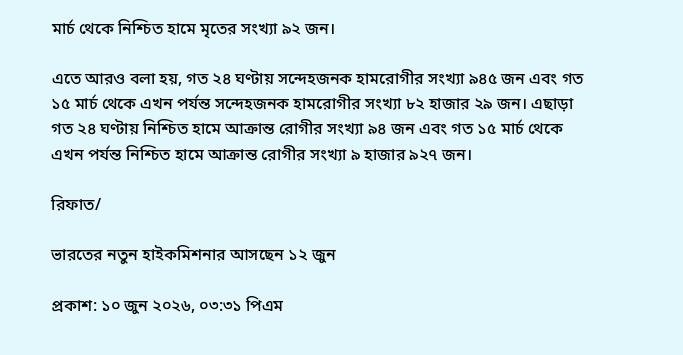মার্চ থেকে ‍নিশ্চিত হামে মৃতের সংখ্যা ৯২ জন।

এতে আরও বলা হয়, গত ২৪ ঘণ্টায় সন্দেহজনক হামরোগীর সংখ্যা ৯৪৫ জন এবং গত ১৫ মার্চ থেকে এখন পর্যন্ত সন্দেহজনক হামরোগীর সংখ্যা ৮২ হাজার ২৯ জন। এছাড়া গত ২৪ ঘণ্টায় নিশ্চিত হামে আক্রান্ত রোগীর সংখ্যা ৯৪ জন এবং গত ১৫ মার্চ থেকে এখন পর্যন্ত নিশ্চিত হামে আক্রান্ত রোগীর সংখ্যা ৯ হাজার ৯২৭ জন।

রিফাত/

ভারতের নতুন হাইকমিশনার আসছেন ১২ জুন

প্রকাশ: ১০ জুন ২০২৬, ০৩:৩১ পিএম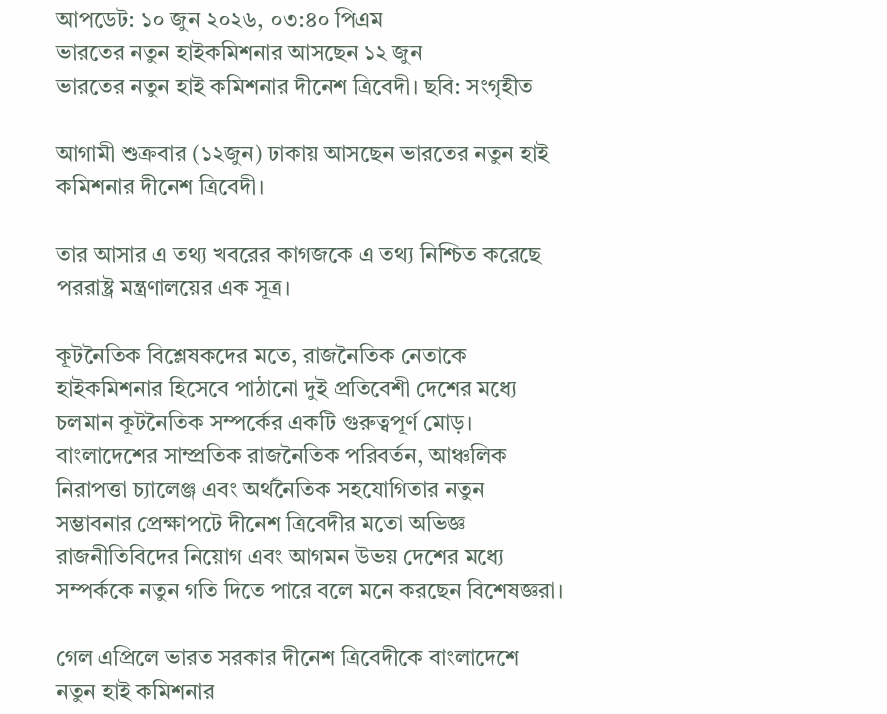আপডেট: ১০ জুন ২০২৬, ০৩:৪০ পিএম
ভারতের নতুন হাইকমিশনার আসছেন ১২ জুন
ভারতের নতুন হাই কমিশনার দীনেশ ত্রিবেদী। ছবি: সংগৃহীত

আগামী শুক্রবার (১২জুন) ঢাকায় আসছেন ভারতের নতুন হাই কমিশনার দীনেশ ত্রিবেদী।

তার আসার এ তথ্য খবরের কাগজকে এ তথ্য নিশ্চিত করেছে পররাষ্ট্র মন্ত্রণালয়ের এক সূত্র।

কূটনৈতিক বিশ্লেষকদের মতে, রাজনৈতিক নেতাকে হাইকমিশনার হিসেবে পাঠানো দুই প্রতিবেশী দেশের মধ্যে চলমান কূটনৈতিক সম্পর্কের একটি গুরুত্বপূর্ণ মোড়। বাংলাদেশের সাম্প্রতিক রাজনৈতিক পরিবর্তন, আঞ্চলিক নিরাপত্তা চ্যালেঞ্জ এবং অর্থনৈতিক সহযোগিতার নতুন সম্ভাবনার প্রেক্ষাপটে দীনেশ ত্রিবেদীর মতো অভিজ্ঞ রাজনীতিবিদের নিয়োগ এবং আগমন উভয় দেশের মধ্যে সম্পর্ককে নতুন গতি দিতে পারে বলে মনে করছেন বিশেষজ্ঞরা।

গেল এপ্রিলে ভারত সরকার দীনেশ ত্রিবেদীকে বাংলাদেশে নতুন হাই কমিশনার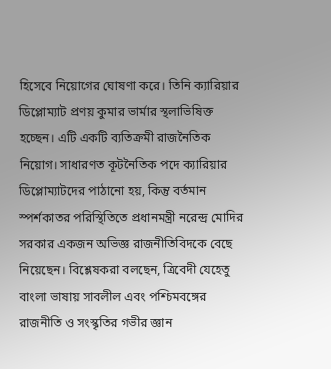হিসেবে নিয়োগের ঘোষণা করে। তিনি ক্যারিয়ার ডিপ্লোম্যাট প্রণয় কুমার ভার্মার স্থলাভিষিক্ত হচ্ছেন। এটি একটি ব্যতিক্রমী রাজনৈতিক নিয়োগ। সাধারণত কূটনৈতিক পদে ক্যারিয়ার ডিপ্লোম্যাটদের পাঠানো হয়, কিন্তু বর্তমান স্পর্শকাতর পরিস্থিতিতে প্রধানমন্ত্রী নরেন্দ্র মোদির সরকার একজন অভিজ্ঞ রাজনীতিবিদকে বেছে নিয়েছেন। বিশ্লেষকরা বলছেন, ত্রিবেদী যেহেতু বাংলা ভাষায় সাবলীল এবং পশ্চিমবঙ্গের রাজনীতি ও সংস্কৃতির গভীর জ্ঞান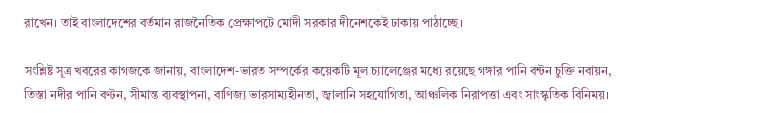রাখেন। তাই বাংলাদেশের বর্তমান রাজনৈতিক প্রেক্ষাপটে মোদী সরকার দীনেশকেই ঢাকায় পাঠাচ্ছে।

সংশ্লিষ্ট সূত্র খবরের কাগজকে জানায়, বাংলাদেশ-ভারত সম্পর্কের কয়েকটি মূল চ্যালেঞ্জের মধ্যে রয়েছে গঙ্গার পানি বন্টন চুক্তি নবায়ন, তিস্তা নদীর পানি বণ্টন, সীমান্ত ব্যবস্থাপনা, বাণিজ্য ভারসাম্যহীনতা, জ্বালানি সহযোগিতা, আঞ্চলিক নিরাপত্তা এবং সাংস্কৃতিক বিনিময়।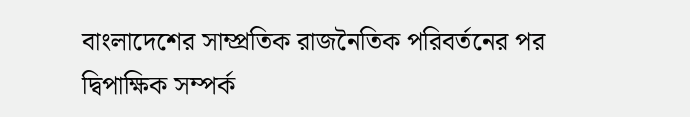বাংলাদেশের সাম্প্রতিক রাজনৈতিক পরিবর্তনের পর দ্বিপাক্ষিক সম্পর্ক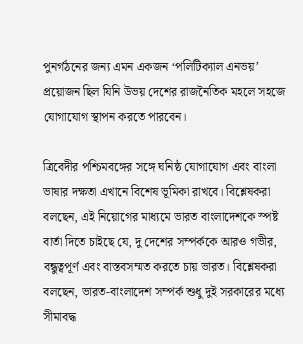পুনর্গঠনের জন্য এমন একজন ‘পলিটিক্যাল এনভয়’ প্রয়োজন ছিল যিনি উভয় দেশের রাজনৈতিক মহলে সহজে যোগাযোগ স্থাপন করতে পারবেন।

ত্রিবেদীর পশ্চিমবঙ্গের সঙ্গে ঘনিষ্ঠ যোগাযোগ এবং বাংলা ভাষার দক্ষতা এখানে বিশেষ ভূমিকা রাখবে। বিশ্লেষকরা বলছেন, এই নিয়োগের মাধ্যমে ভারত বাংলাদেশকে স্পষ্ট বার্তা দিতে চাইছে যে, দু দেশের সম্পর্ককে আরও গভীর, বন্ধুত্বপূর্ণ এবং বাস্তবসম্মত করতে চায় ভারত। বিশ্লেষকরা বলছেন, ভারত-বাংলাদেশ সম্পর্ক শুধু দুই সরকারের মধ্যে সীমাবদ্ধ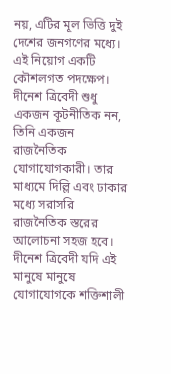নয়, এটির মূল ভিত্তি দুই দেশের জনগণের মধ্যে। এই নিয়োগ একটি কৌশলগত পদক্ষেপ। দীনেশ ত্রিবেদী শুধু একজন কূটনীতিক নন, তিনি একজন রাজনৈতিক যোগাযোগকারী। তার মাধ্যমে দিল্লি এবং ঢাকার মধ্যে সরাসরি রাজনৈতিক স্তরের আলোচনা সহজ হবে। দীনেশ ত্রিবেদী যদি এই মানুষে মানুষে যোগাযোগকে শক্তিশালী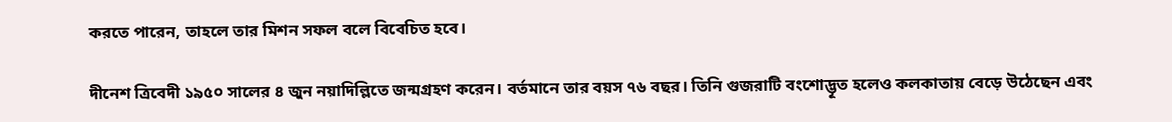করতে পারেন, তাহলে তার মিশন সফল বলে বিবেচিত হবে।

দীনেশ ত্রিবেদী ১৯৫০ সালের ৪ জুন নয়াদিল্লিতে জন্মগ্রহণ করেন। বর্তমানে তার বয়স ৭৬ বছর। তিনি গুজরাটি বংশোদ্ভূত হলেও কলকাতায় বেড়ে উঠেছেন এবং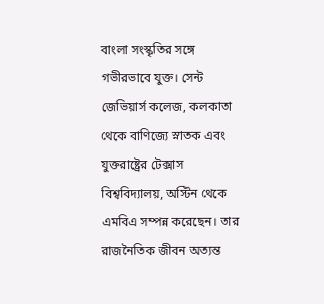বাংলা সংস্কৃতির সঙ্গে গভীরভাবে যুক্ত। সেন্ট জেভিয়ার্স কলেজ, কলকাতা থেকে বাণিজ্যে স্নাতক এবং যুক্তরাষ্ট্রের টেক্সাস বিশ্ববিদ্যালয়, অস্টিন থেকে এমবিএ সম্পন্ন করেছেন। তার রাজনৈতিক জীবন অত্যন্ত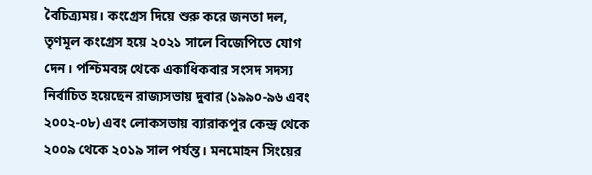বৈচিত্র্যময়। কংগ্রেস দিয়ে শুরু করে জনতা দল, তৃণমূল কংগ্রেস হয়ে ২০২১ সালে বিজেপিতে যোগ দেন। পশ্চিমবঙ্গ থেকে একাধিকবার সংসদ সদস্য নির্বাচিত হয়েছেন রাজ্যসভায় দুবার (১৯৯০-৯৬ এবং ২০০২-০৮) এবং লোকসভায় ব্যারাকপুর কেন্দ্র থেকে ২০০৯ থেকে ২০১৯ সাল পর্যন্ত। মনমোহন সিংয়ের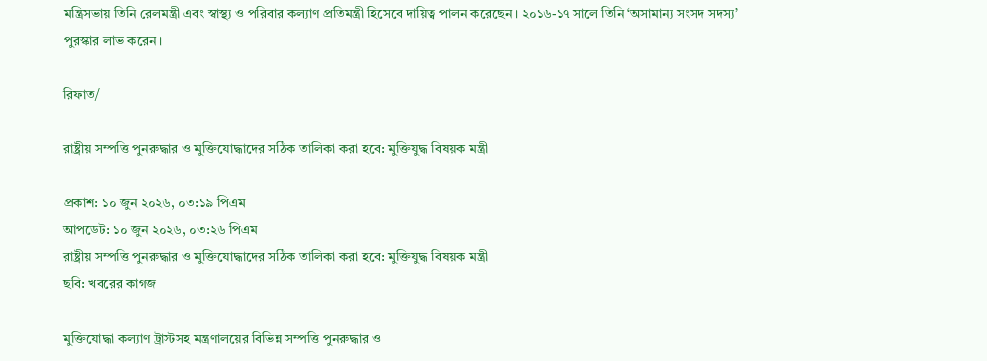মন্ত্রিসভায় তিনি রেলমন্ত্রী এবং স্বাস্থ্য ও পরিবার কল্যাণ প্রতিমন্ত্রী হিসেবে দায়িত্ব পালন করেছেন। ২০১৬-১৭ সালে তিনি ‘অসামান্য সংসদ সদস্য’ পুরস্কার লাভ করেন।

রিফাত/

রাষ্ট্রীয় সম্পত্তি পুনরুদ্ধার ও মুক্তিযোদ্ধাদের সঠিক তালিকা করা হবে: মুক্তিযুদ্ধ বিষয়ক মন্ত্রী

প্রকাশ: ১০ জুন ২০২৬, ০৩:১৯ পিএম
আপডেট: ১০ জুন ২০২৬, ০৩:২৬ পিএম
রাষ্ট্রীয় সম্পত্তি পুনরুদ্ধার ও মুক্তিযোদ্ধাদের সঠিক তালিকা করা হবে: মুক্তিযুদ্ধ বিষয়ক মন্ত্রী
ছবি: খবরের কাগজ

মুক্তিযোদ্ধা কল্যাণ ট্রাস্টসহ মন্ত্রণালয়ের বিভিন্ন সম্পত্তি পুনরুদ্ধার ও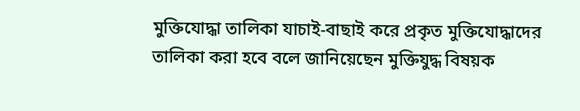মুক্তিযোদ্ধা তালিকা যাচাই-বাছাই করে প্রকৃত মুক্তিযোদ্ধাদের তালিকা করা হবে বলে জানিয়েছেন মুক্তিযুদ্ধ বিষয়ক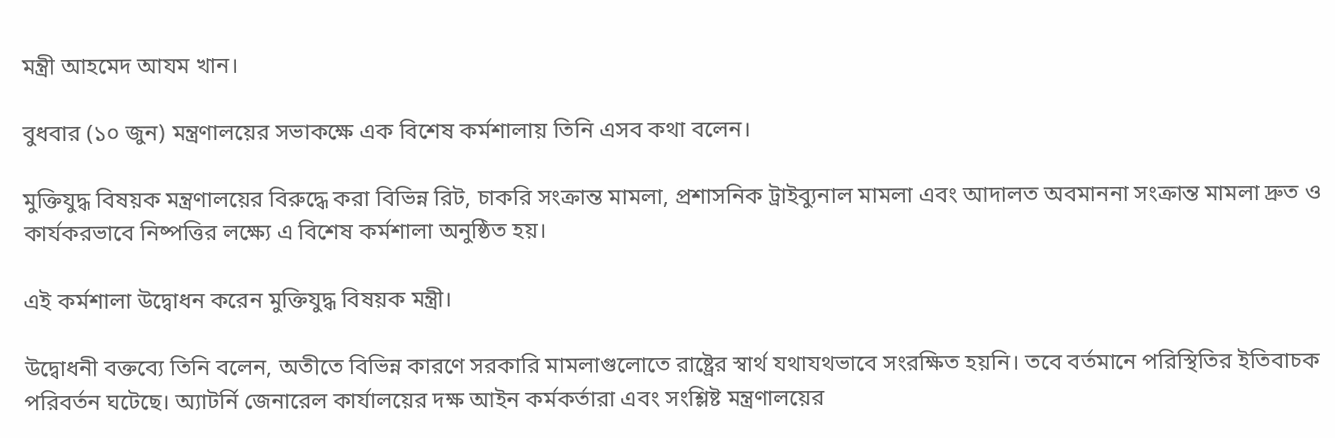মন্ত্রী আহমেদ আযম খান।

বুধবার (১০ জুন) মন্ত্রণালয়ের সভাকক্ষে এক বিশেষ কর্মশালায় তিনি এসব কথা বলেন।

মুক্তিযুদ্ধ বিষয়ক মন্ত্রণালয়ের বিরুদ্ধে করা বিভিন্ন রিট, চাকরি সংক্রান্ত মামলা, প্রশাসনিক ট্রাইব্যুনাল মামলা এবং আদালত অবমাননা সংক্রান্ত মামলা দ্রুত ও কার্যকরভাবে নিষ্পত্তির লক্ষ্যে এ বিশেষ কর্মশালা অনুষ্ঠিত হয়।

এই কর্মশালা উদ্বোধন করেন মুক্তিযুদ্ধ বিষয়ক মন্ত্রী।

উদ্বোধনী বক্তব্যে তিনি বলেন, অতীতে বিভিন্ন কারণে সরকারি মামলাগুলোতে রাষ্ট্রের স্বার্থ যথাযথভাবে সংরক্ষিত হয়নি। তবে বর্তমানে পরিস্থিতির ইতিবাচক পরিবর্তন ঘটেছে। অ্যাটর্নি জেনারেল কার্যালয়ের দক্ষ আইন কর্মকর্তারা এবং সংশ্লিষ্ট মন্ত্রণালয়ের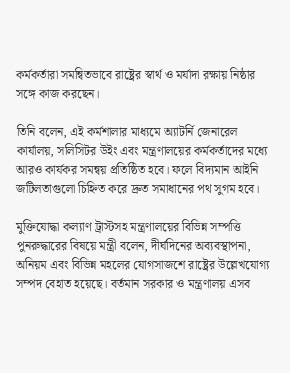কর্মকর্তারা সমন্বিতভাবে রাষ্ট্রের স্বার্থ ও মর্যাদা রক্ষায় নিষ্ঠার সঙ্গে কাজ করছেন।

তিনি বলেন, এই কর্মশালার মাধ্যমে অ্যাটর্নি জেনারেল কার্যালয়, সলিসিটর উইং এবং মন্ত্রণালয়ের কর্মকর্তাদের মধ্যে আরও কার্যকর সমন্বয় প্রতিষ্ঠিত হবে। ফলে বিদ্যমান আইনি জটিলতাগুলো চিহ্নিত করে দ্রুত সমাধানের পথ সুগম হবে।

মুক্তিযোদ্ধা কল্যাণ ট্রাস্টসহ মন্ত্রণালয়ের বিভিন্ন সম্পত্তি পুনরুদ্ধারের বিষয়ে মন্ত্রী বলেন, দীর্ঘদিনের অব্যবস্থাপনা, অনিয়ম এবং বিভিন্ন মহলের যোগসাজশে রাষ্ট্রের উল্লেখযোগ্য সম্পদ বেহাত হয়েছে। বর্তমান সরকার ও মন্ত্রণালয় এসব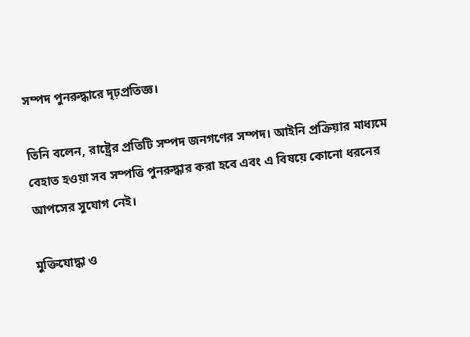সম্পদ পুনরুদ্ধারে দৃঢ়প্রতিজ্ঞ।

তিনি বলেন, রাষ্ট্রের প্রতিটি সম্পদ জনগণের সম্পদ। আইনি প্রক্রিয়ার মাধ্যমে বেহাত হওয়া সব সম্পত্তি পুনরুদ্ধার করা হবে এবং এ বিষয়ে কোনো ধরনের আপসের সুযোগ নেই।

মুক্তিযোদ্ধা ও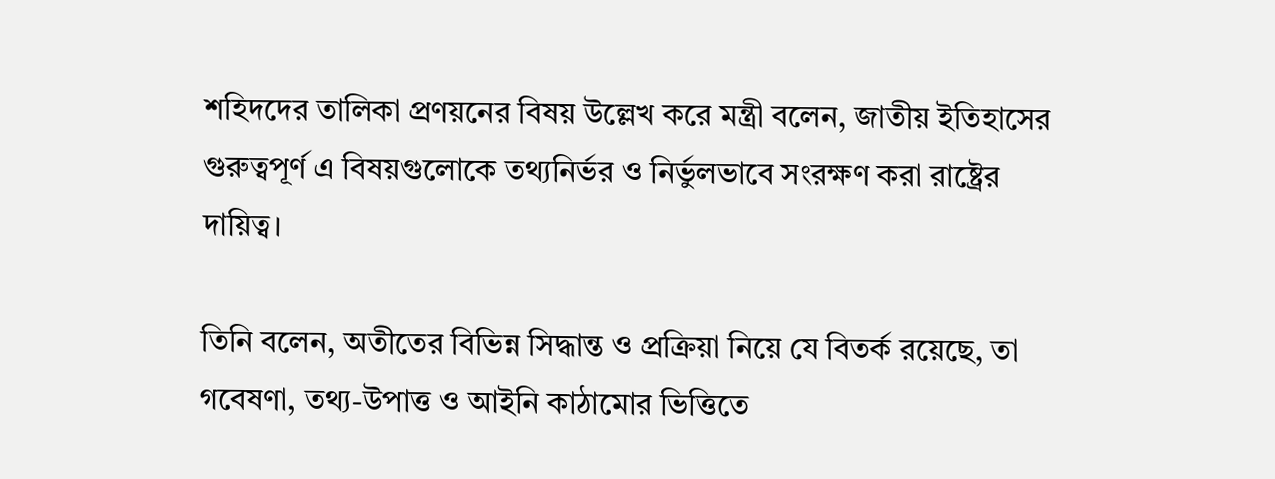শহিদদের তালিকা প্রণয়নের বিষয় উল্লেখ করে মন্ত্রী বলেন, জাতীয় ইতিহাসের গুরুত্বপূর্ণ এ বিষয়গুলোকে তথ্যনির্ভর ও নির্ভুলভাবে সংরক্ষণ করা রাষ্ট্রের দায়িত্ব।

তিনি বলেন, অতীতের বিভিন্ন সিদ্ধান্ত ও প্রক্রিয়া নিয়ে যে বিতর্ক রয়েছে, তা গবেষণা, তথ্য-উপাত্ত ও আইনি কাঠামোর ভিত্তিতে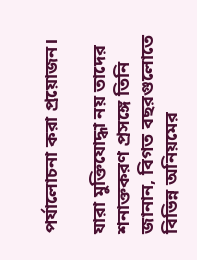পর্যালোচনা করা প্রয়োজন।

যারা মুক্তিযোদ্ধা নয় তাদের শনাক্তকরণ প্রসঙ্গে তিনি জানান, বিগত বছরগুলোতে বিভিন্ন অনিয়মের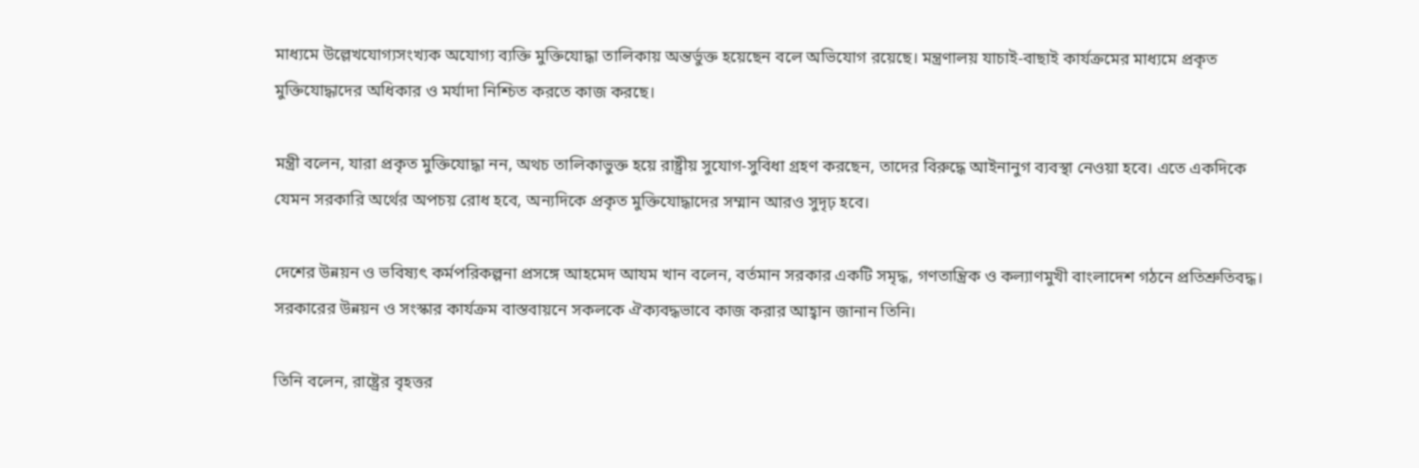মাধ্যমে উল্লেখযোগ্যসংখ্যক অযোগ্য ব্যক্তি মুক্তিযোদ্ধা তালিকায় অন্তর্ভুক্ত হয়েছেন বলে অভিযোগ রয়েছে। মন্ত্রণালয় যাচাই-বাছাই কার্যক্রমের মাধ্যমে প্রকৃত মুক্তিযোদ্ধাদের অধিকার ও মর্যাদা নিশ্চিত করতে কাজ করছে।

মন্ত্রী বলেন, যারা প্রকৃত মুক্তিযোদ্ধা নন, অথচ তালিকাভুক্ত হয়ে রাষ্ট্রীয় সুযোগ-সুবিধা গ্রহণ করছেন, তাদের বিরুদ্ধে আইনানুগ ব্যবস্থা নেওয়া হবে। এতে একদিকে যেমন সরকারি অর্থের অপচয় রোধ হবে, অন্যদিকে প্রকৃত মুক্তিযোদ্ধাদের সম্মান আরও সুদৃঢ় হবে।

দেশের উন্নয়ন ও ভবিষ্যৎ কর্মপরিকল্পনা প্রসঙ্গে আহমেদ আযম খান বলেন, বর্তমান সরকার একটি সমৃদ্ধ, গণতান্ত্রিক ও কল্যাণমুখী বাংলাদেশ গঠনে প্রতিশ্রুতিবদ্ধ। সরকারের উন্নয়ন ও সংস্কার কার্যক্রম বাস্তবায়নে সকলকে ঐক্যবদ্ধভাবে কাজ করার আহ্বান জানান তিনি।

তিনি বলেন, রাষ্ট্রের বৃহত্তর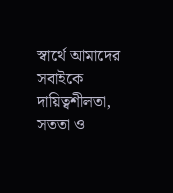স্বার্থে আমাদের সবাইকে দায়িত্বশীলতা, সততা ও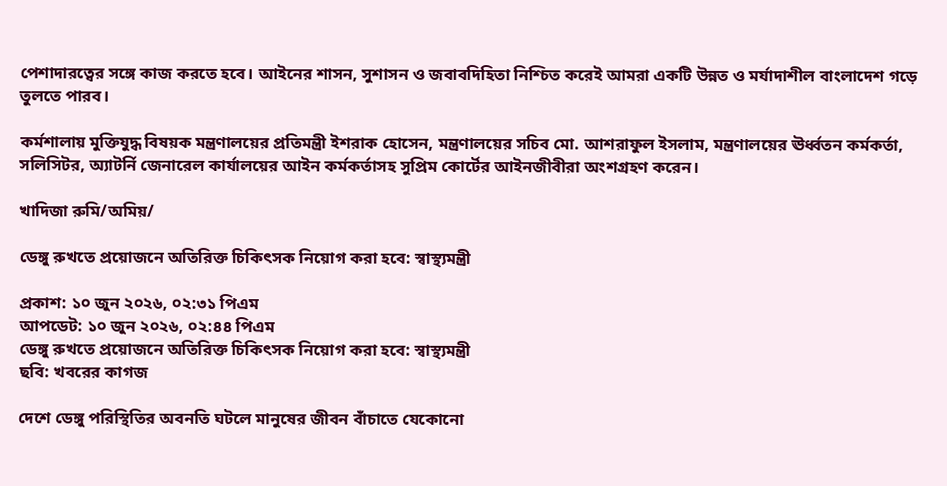পেশাদারত্বের সঙ্গে কাজ করতে হবে। আইনের শাসন, সুশাসন ও জবাবদিহিতা নিশ্চিত করেই আমরা একটি উন্নত ও মর্যাদাশীল বাংলাদেশ গড়ে তুলতে পারব।

কর্মশালায় মুক্তিযুদ্ধ বিষয়ক মন্ত্রণালয়ের প্রতিমন্ত্রী ইশরাক হোসেন, মন্ত্রণালয়ের সচিব মো. আশরাফুল ইসলাম, মন্ত্রণালয়ের ঊর্ধ্বতন কর্মকর্তা, সলিসিটর, অ্যাটর্নি জেনারেল কার্যালয়ের আইন কর্মকর্তাসহ সুপ্রিম কোর্টের আইনজীবীরা অংশগ্রহণ করেন।

খাদিজা রুমি/অমিয়/

ডেঙ্গু রুখতে প্রয়োজনে অতিরিক্ত চিকিৎসক নিয়োগ করা হবে: স্বাস্থ্যমন্ত্রী

প্রকাশ: ১০ জুন ২০২৬, ০২:৩১ পিএম
আপডেট: ১০ জুন ২০২৬, ০২:৪৪ পিএম
ডেঙ্গু রুখতে প্রয়োজনে অতিরিক্ত চিকিৎসক নিয়োগ করা হবে: স্বাস্থ্যমন্ত্রী
ছবি: খবরের কাগজ

দেশে ডেঙ্গু পরিস্থিতির অবনতি ঘটলে মানুষের জীবন বাঁচাতে যেকোনো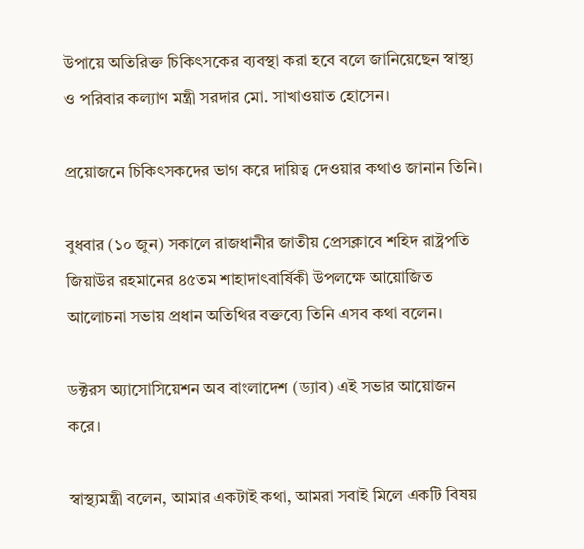উপায়ে অতিরিক্ত চিকিৎসকের ব্যবস্থা করা হবে বলে জানিয়েছেন স্বাস্থ্য ও পরিবার কল্যাণ মন্ত্রী সরদার মো. সাখাওয়াত হোসেন।

প্রয়োজনে চিকিৎসকদের ভাগ করে দায়িত্ব দেওয়ার কথাও জানান তিনি।

বুধবার (১০ জুন) সকালে রাজধানীর জাতীয় প্রেসক্লাবে শহিদ রাষ্ট্রপতি জিয়াউর রহমানের ৪৫তম শাহাদাৎবার্ষিকী উপলক্ষে আয়োজিত আলোচনা সভায় প্রধান অতিথির বক্তব্যে তিনি এসব কথা বলেন।

ডক্টরস অ্যাসোসিয়েশন অব বাংলাদেশ (ড্যাব) এই সভার আয়োজন করে।

স্বাস্থ্যমন্ত্রী বলেন, আমার একটাই কথা, আমরা সবাই মিলে একটি বিষয়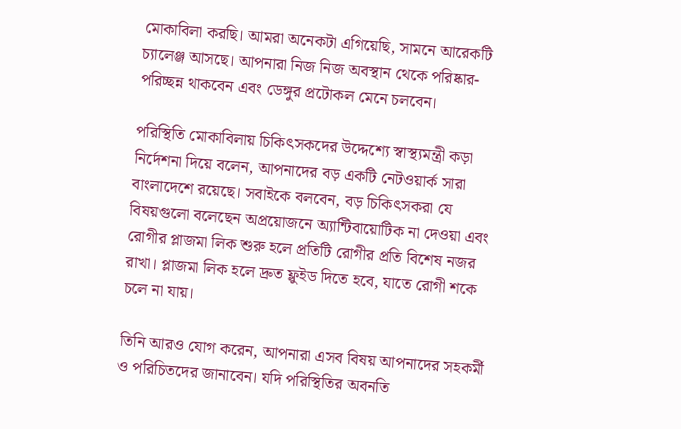মোকাবিলা করছি। আমরা অনেকটা এগিয়েছি, সামনে আরেকটি চ্যালেঞ্জ আসছে। আপনারা নিজ নিজ অবস্থান থেকে পরিষ্কার-পরিচ্ছন্ন থাকবেন এবং ডেঙ্গুর প্রটোকল মেনে চলবেন।

পরিস্থিতি মোকাবিলায় চিকিৎসকদের উদ্দেশ্যে স্বাস্থ্যমন্ত্রী কড়া নির্দেশনা দিয়ে বলেন, আপনাদের বড় একটি নেটওয়ার্ক সারা বাংলাদেশে রয়েছে। সবাইকে বলবেন, বড় চিকিৎসকরা যে বিষয়গুলো বলেছেন অপ্রয়োজনে অ্যান্টিবায়োটিক না দেওয়া এবং রোগীর প্লাজমা লিক শুরু হলে প্রতিটি রোগীর প্রতি বিশেষ নজর রাখা। প্লাজমা লিক হলে দ্রুত ফ্লুইড দিতে হবে, যাতে রোগী শকে চলে না যায়।

তিনি আরও যোগ করেন, আপনারা এসব বিষয় আপনাদের সহকর্মী ও পরিচিতদের জানাবেন। যদি পরিস্থিতির অবনতি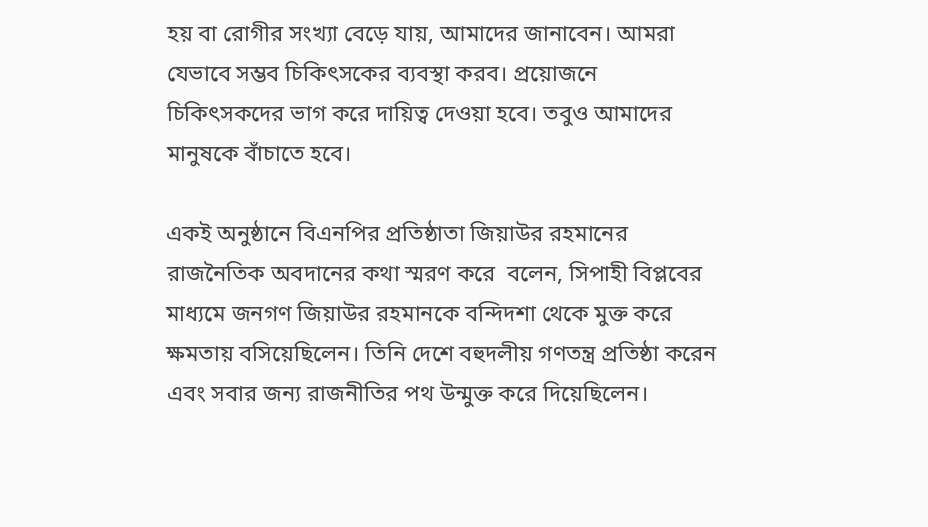হয় বা রোগীর সংখ্যা বেড়ে যায়, আমাদের জানাবেন। আমরা যেভাবে সম্ভব চিকিৎসকের ব্যবস্থা করব। প্রয়োজনে চিকিৎসকদের ভাগ করে দায়িত্ব দেওয়া হবে। তবুও আমাদের মানুষকে বাঁচাতে হবে।

একই অনুষ্ঠানে বিএনপির প্রতিষ্ঠাতা জিয়াউর রহমানের রাজনৈতিক অবদানের কথা স্মরণ করে  বলেন, সিপাহী বিপ্লবের মাধ্যমে জনগণ জিয়াউর রহমানকে বন্দিদশা থেকে মুক্ত করে ক্ষমতায় বসিয়েছিলেন। তিনি দেশে বহুদলীয় গণতন্ত্র প্রতিষ্ঠা করেন এবং সবার জন্য রাজনীতির পথ উন্মুক্ত করে দিয়েছিলেন।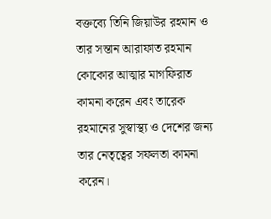বক্তব্যে তিনি জিয়াউর রহমান ও তার সন্তান আরাফাত রহমান কোকোর আত্মার মাগফিরাত কামনা করেন এবং তারেক রহমানের সুস্বাস্থ্য ও দেশের জন্য তার নেতৃত্বের সফলতা কামনা করেন।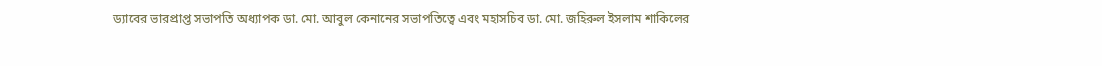ড্যাবের ভারপ্রাপ্ত সভাপতি অধ্যাপক ডা. মো. আবুল কেনানের সভাপতিত্বে এবং মহাসচিব ডা. মো. জহিরুল ইসলাম শাকিলের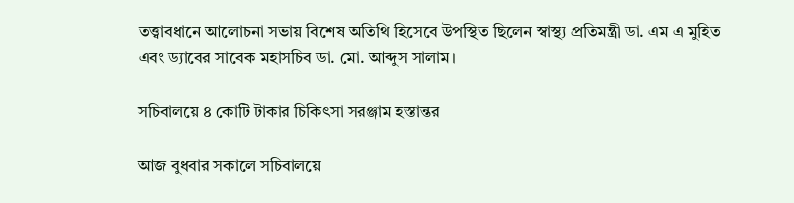তত্ত্বাবধানে আলোচনা সভায় বিশেষ অতিথি হিসেবে উপস্থিত ছিলেন স্বাস্থ্য প্রতিমন্ত্রী ডা. এম এ মুহিত এবং ড্যাবের সাবেক মহাসচিব ডা. মো. আব্দুস সালাম।

সচিবালয়ে ৪ কোটি টাকার চিকিৎসা সরঞ্জাম হস্তান্তর

আজ বুধবার সকালে সচিবালয়ে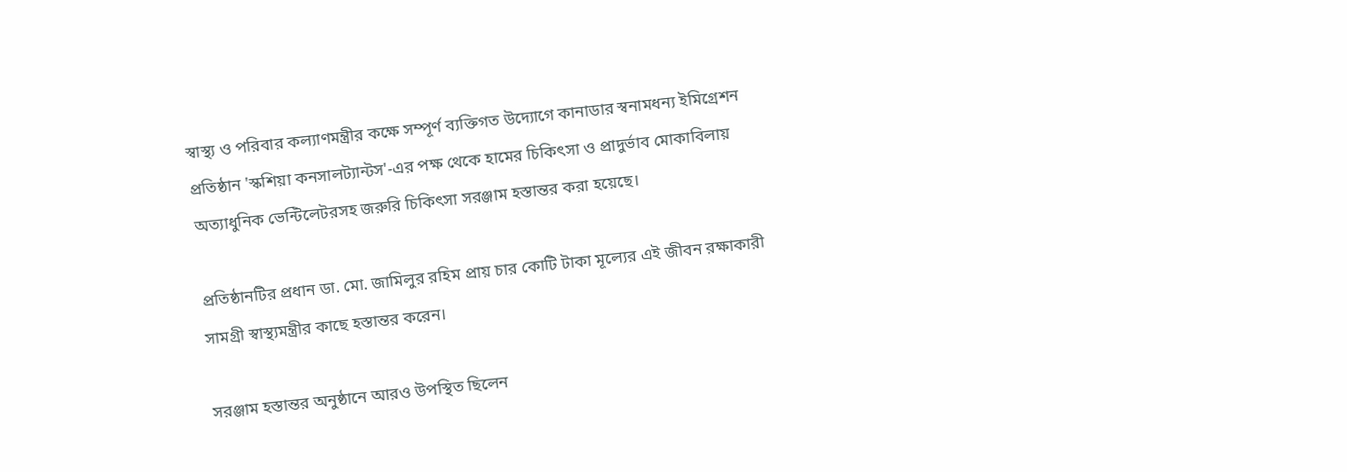স্বাস্থ্য ও পরিবার কল্যাণমন্ত্রীর কক্ষে সম্পূর্ণ ব্যক্তিগত উদ্যোগে কানাডার স্বনামধন্য ইমিগ্রেশন প্রতিষ্ঠান 'স্কশিয়া কনসালট্যান্টস'-এর পক্ষ থেকে হামের চিকিৎসা ও প্রাদুর্ভাব মোকাবিলায় অত্যাধুনিক ভেন্টিলেটরসহ জরুরি চিকিৎসা সরঞ্জাম হস্তান্তর করা হয়েছে।

প্রতিষ্ঠানটির প্রধান ডা. মো. জামিলুর রহিম প্রায় চার কোটি টাকা মূল্যের এই জীবন রক্ষাকারী সামগ্রী স্বাস্থ্যমন্ত্রীর কাছে হস্তান্তর করেন।

সরঞ্জাম হস্তান্তর অনুষ্ঠানে আরও উপস্থিত ছিলেন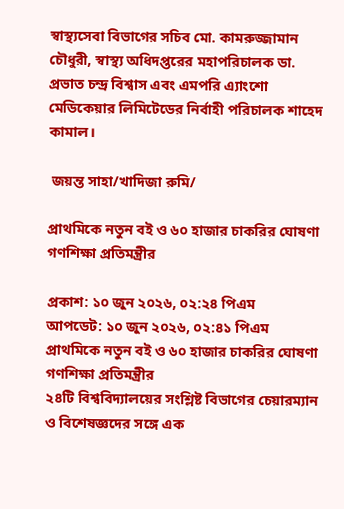স্বাস্থ্যসেবা বিভাগের সচিব মো. কামরুজ্জামান চৌধুরী, স্বাস্থ্য অধিদপ্তরের মহাপরিচালক ডা. প্রভাত চন্দ্র বিশ্বাস এবং এমপরি এ্যাংশো মেডিকেয়ার লিমিটেডের নির্বাহী পরিচালক শাহেদ কামাল।

 জয়ন্ত সাহা/খাদিজা রুমি/

প্রাথমিকে নতুন বই ও ৬০ হাজার চাকরির ঘোষণা গণশিক্ষা প্রতিমন্ত্রীর

প্রকাশ: ১০ জুন ২০২৬, ০২:২৪ পিএম
আপডেট: ১০ জুন ২০২৬, ০২:৪১ পিএম
প্রাথমিকে নতুন বই ও ৬০ হাজার চাকরির ঘোষণা গণশিক্ষা প্রতিমন্ত্রীর
২৪টি বিশ্ববিদ্যালয়ের সংশ্লিষ্ট বিভাগের চেয়ারম্যান ও বিশেষজ্ঞদের সঙ্গে এক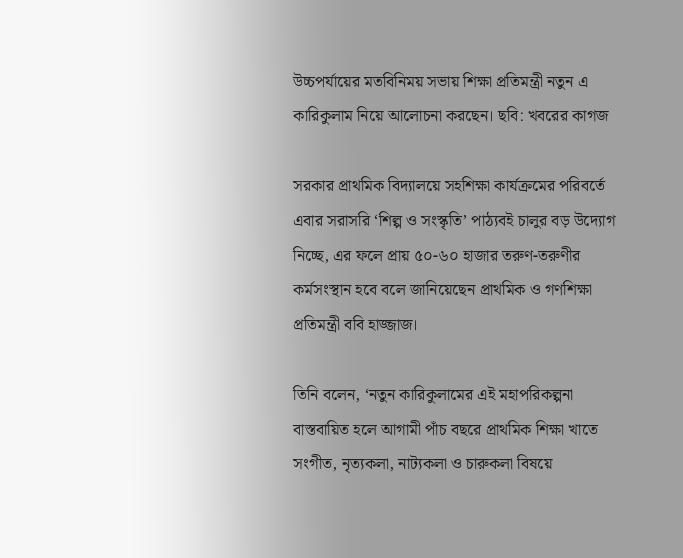উচ্চপর্যায়ের মতবিনিময় সভায় শিক্ষা প্রতিমন্ত্রী নতুন এ কারিকুলাম নিয়ে আলোচনা করছেন। ছবি: খবরের কাগজ

সরকার প্রাথমিক বিদ্যালয়ে সহশিক্ষা কার্যক্রমের পরিবর্তে এবার সরাসরি ‘শিল্প ও সংস্কৃতি’ পাঠ্যবই চালুর বড় উদ্যোগ নিচ্ছে, এর ফলে প্রায় ৫০-৬০ হাজার তরুণ-তরুণীর কর্মসংস্থান হবে বলে জানিয়েছেন প্রাথমিক ও গণশিক্ষা প্রতিমন্ত্রী ববি হাজ্জাজ।

তিনি বলেন, ‘নতুন কারিকুলামের এই মহাপরিকল্পনা বাস্তবায়িত হলে আগামী পাঁচ বছরে প্রাথমিক শিক্ষা খাতে সংগীত, নৃত্যকলা, নাট্যকলা ও চারুকলা বিষয়ে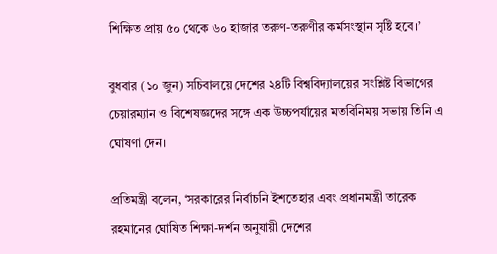শিক্ষিত প্রায় ৫০ থেকে ৬০ হাজার তরুণ-তরুণীর কর্মসংস্থান সৃষ্টি হবে।’

বুধবার (১০ জুন) সচিবালয়ে দেশের ২৪টি বিশ্ববিদ্যালয়ের সংশ্লিষ্ট বিভাগের চেয়ারম্যান ও বিশেষজ্ঞদের সঙ্গে এক উচ্চপর্যায়ের মতবিনিময় সভায় তিনি এ ঘোষণা দেন।

প্রতিমন্ত্রী বলেন, ‘সরকারের নির্বাচনি ইশতেহার এবং প্রধানমন্ত্রী তারেক রহমানের ঘোষিত শিক্ষা-দর্শন অনুযায়ী দেশের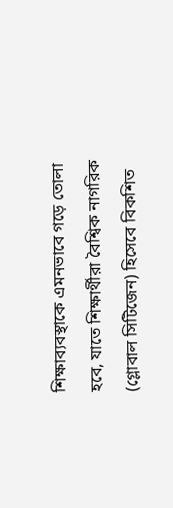শিক্ষাব্যবস্থাকে এমনভাবে গড়ে তোলা হবে, যাতে শিক্ষার্থীরা বৈশ্বিক নাগরিক (গ্লোবাল সিটিজেন) হিসেবে বিকশিত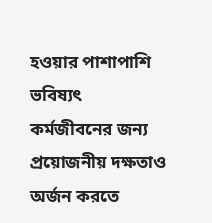হওয়ার পাশাপাশি ভবিষ্যৎ কর্মজীবনের জন্য প্রয়োজনীয় দক্ষতাও অর্জন করতে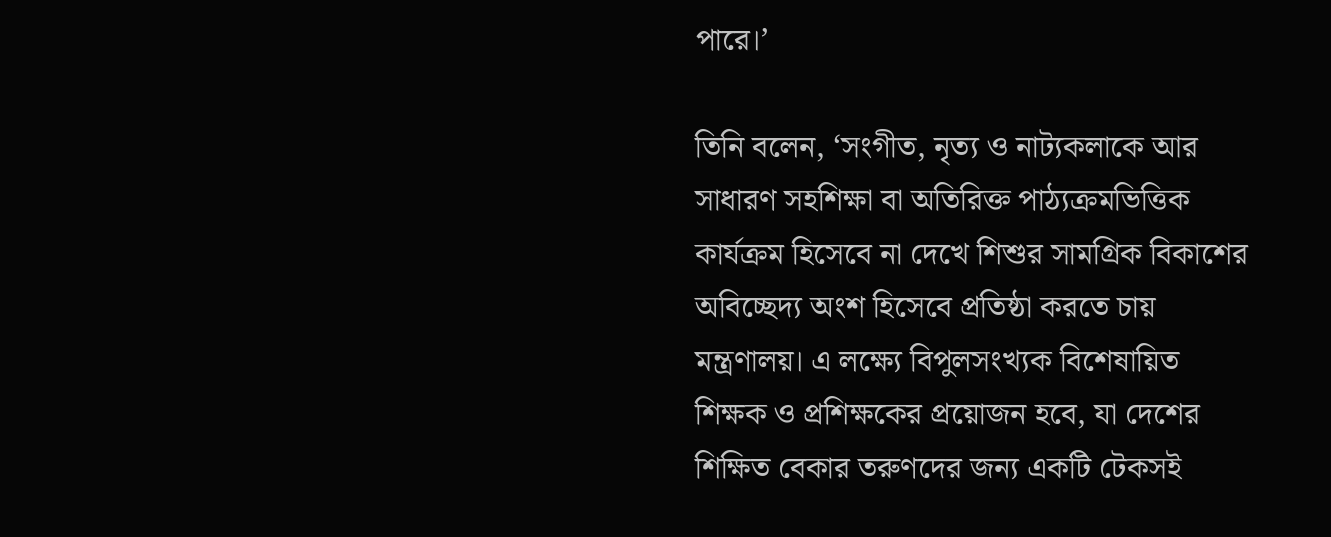পারে।’

তিনি বলেন, ‘সংগীত, নৃত্য ও নাট্যকলাকে আর সাধারণ সহশিক্ষা বা অতিরিক্ত পাঠ্যক্রমভিত্তিক কার্যক্রম হিসেবে না দেখে শিশুর সামগ্রিক বিকাশের অবিচ্ছেদ্য অংশ হিসেবে প্রতিষ্ঠা করতে চায় মন্ত্রণালয়। এ লক্ষ্যে বিপুলসংখ্যক বিশেষায়িত শিক্ষক ও প্রশিক্ষকের প্রয়োজন হবে, যা দেশের শিক্ষিত বেকার তরুণদের জন্য একটি টেকসই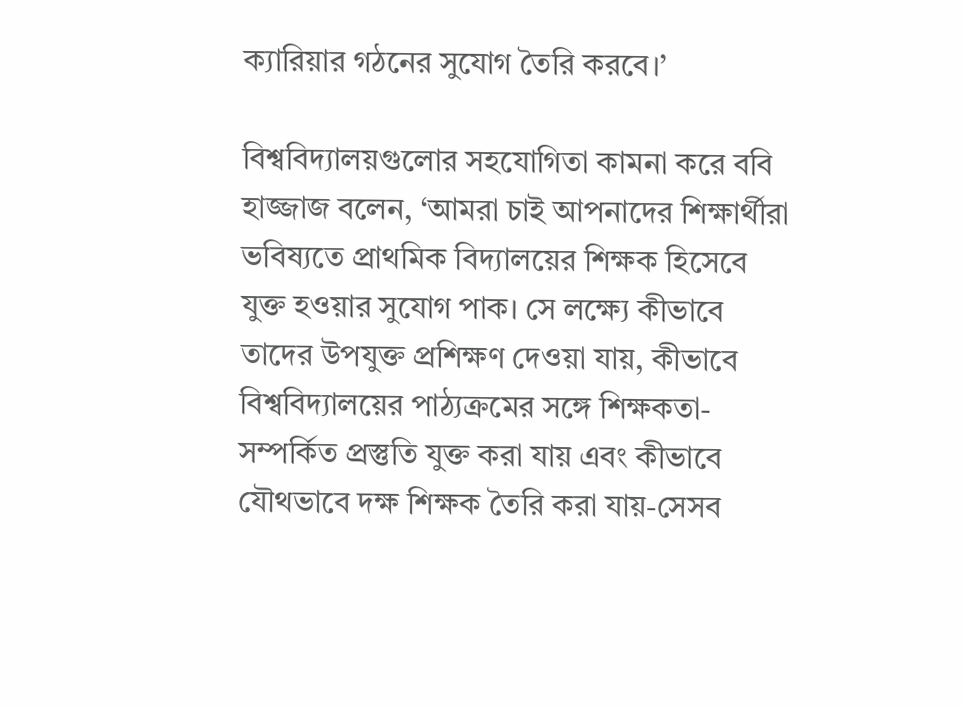ক্যারিয়ার গঠনের সুযোগ তৈরি করবে।’

বিশ্ববিদ্যালয়গুলোর সহযোগিতা কামনা করে ববি হাজ্জাজ বলেন, ‘আমরা চাই আপনাদের শিক্ষার্থীরা ভবিষ্যতে প্রাথমিক বিদ্যালয়ের শিক্ষক হিসেবে যুক্ত হওয়ার সুযোগ পাক। সে লক্ষ্যে কীভাবে তাদের উপযুক্ত প্রশিক্ষণ দেওয়া যায়, কীভাবে বিশ্ববিদ্যালয়ের পাঠ্যক্রমের সঙ্গে শিক্ষকতা-সম্পর্কিত প্রস্তুতি যুক্ত করা যায় এবং কীভাবে যৌথভাবে দক্ষ শিক্ষক তৈরি করা যায়-সেসব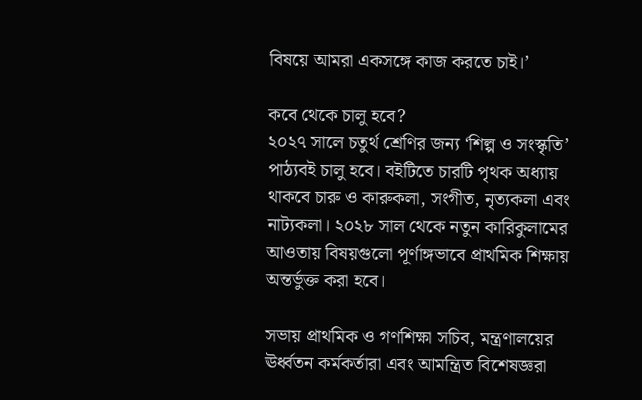বিষয়ে আমরা একসঙ্গে কাজ করতে চাই।’

কবে থেকে চালু হবে?
২০২৭ সালে চতুর্থ শ্রেণির জন্য ‘শিল্প ও সংস্কৃতি’ পাঠ্যবই চালু হবে। বইটিতে চারটি পৃথক অধ্যায় থাকবে চারু ও কারুকলা, সংগীত, নৃত্যকলা এবং নাট্যকলা। ২০২৮ সাল থেকে নতুন কারিকুলামের আওতায় বিষয়গুলো পূর্ণাঙ্গভাবে প্রাথমিক শিক্ষায় অন্তর্ভুক্ত করা হবে।

সভায় প্রাথমিক ও গণশিক্ষা সচিব, মন্ত্রণালয়ের ঊর্ধ্বতন কর্মকর্তারা এবং আমন্ত্রিত বিশেষজ্ঞরা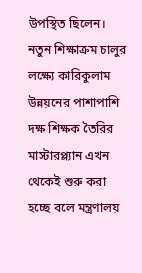উপস্থিত ছিলেন। নতুন শিক্ষাক্রম চালুর লক্ষ্যে কারিকুলাম উন্নয়নের পাশাপাশি দক্ষ শিক্ষক তৈরির মাস্টারপ্ল্যান এখন থেকেই শুরু করা হচ্ছে বলে মন্ত্রণালয়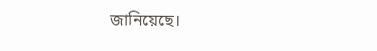জানিয়েছে।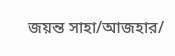জয়ন্ত সাহা/আজহার/